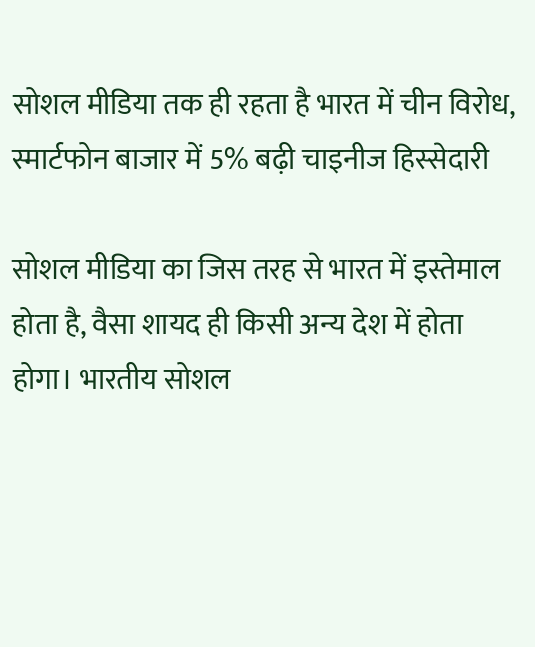सोशल मीडिया तक ही रहता है भारत में चीन विरोध, स्मार्टफोन बाजार में 5% बढ़ी चाइनीज हिस्सेदारी

सोशल मीडिया का जिस तरह से भारत में इस्तेमाल होता है, वैसा शायद ही किसी अन्य देश में होता होगा। भारतीय सोशल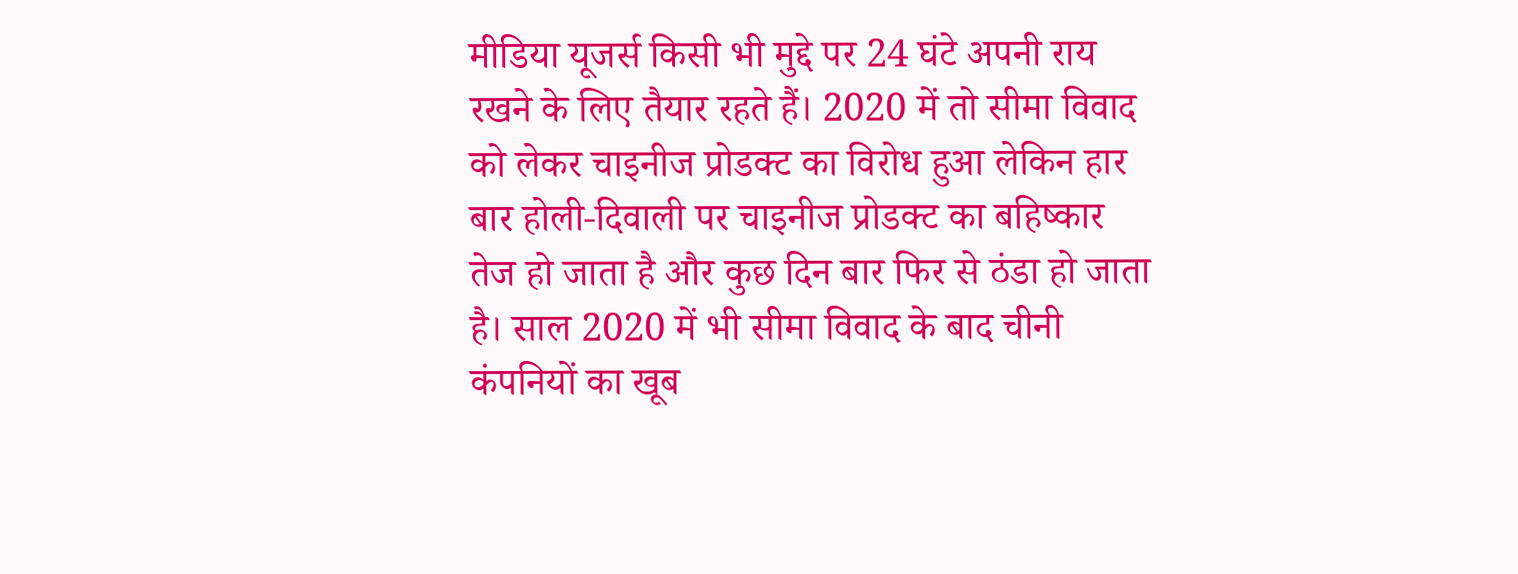मीडिया यूजर्स किसी भी मुद्दे पर 24 घंटे अपनी राय रखने के लिए तैयार रहते हैं। 2020 में तो सीमा विवाद को लेकर चाइनीज प्रोडक्ट का विरोध हुआ लेकिन हार बार होली-दिवाली पर चाइनीज प्रोडक्ट का बहिष्कार तेज हो जाता है और कुछ दिन बार फिर से ठंडा हो जाता है। साल 2020 में भी सीमा विवाद के बाद चीनी कंपनियों का खूब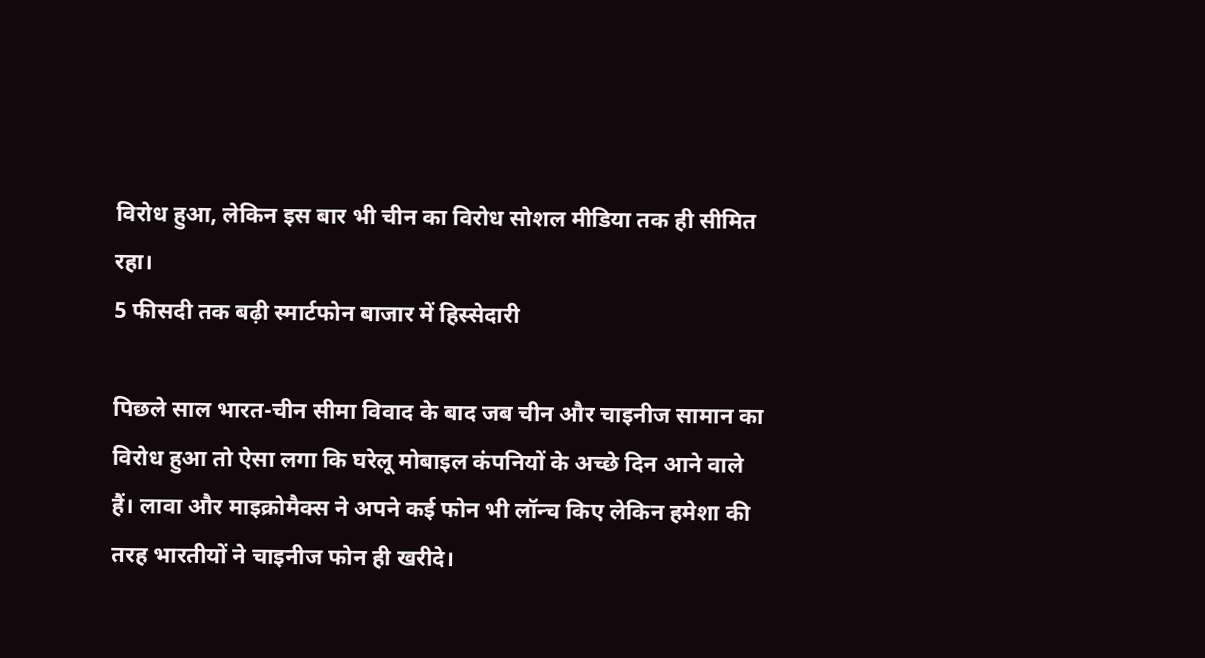विरोध हुआ, लेकिन इस बार भी चीन का विरोध सोशल मीडिया तक ही सीमित रहा।
5 फीसदी तक बढ़ी स्मार्टफोन बाजार में हिस्सेदारी

पिछले साल भारत-चीन सीमा विवाद के बाद जब चीन और चाइनीज सामान का विरोध हुआ तो ऐसा लगा कि घरेलू मोबाइल कंपनियों के अच्छे दिन आने वाले हैं। लावा और माइक्रोमैक्स ने अपने कई फोन भी लॉन्च किए लेकिन हमेशा की तरह भारतीयों ने चाइनीज फोन ही खरीदे।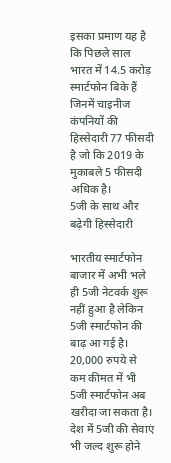इसका प्रमाण यह है कि पिछले साल भारत में 14.5 करोड़ स्मार्टफोन बिके हैं जिनमें चाइनीज कंपनियों की हिस्सेदारी 77 फीसदी है जो कि 2019 के मुकाबले 5 फीसदी अधिक है।
5जी के साथ और बढ़ेगी हिस्सेदारी

भारतीय स्मार्टफोन बाजार में अभी भले ही 5जी नेटवर्क शुरू नहीं हुआ है लेकिन 5जी स्मार्टफोन की बाढ़ आ गई है। 20,000 रुपये से कम कीमत में भी 5जी स्मार्टफोन अब खरीदा जा सकता है। देश में 5जी की सेवाएं भी जल्द शुरू होने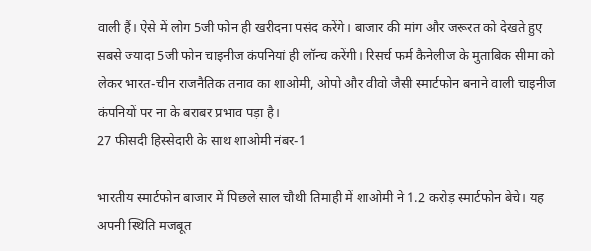वाली हैं। ऐसे में लोग 5जी फोन ही खरीदना पसंद करेंगे। बाजार की मांग और जरूरत को देखते हुए सबसे ज्यादा 5जी फोन चाइनीज कंपनियां ही लॉन्च करेंगी। रिसर्च फर्म कैनेलीज के मुताबिक सीमा को लेकर भारत-चीन राजनैतिक तनाव का शाओमी, ओपो और वीवो जैसी स्मार्टफोन बनाने वाली चाइनीज कंपनियों पर ना के बराबर प्रभाव पड़ा है।
27 फीसदी हिस्सेदारी के साथ शाओमी नंबर-1

भारतीय स्मार्टफोन बाजार में पिछले साल चौथी तिमाही में शाओमी ने 1.2 करोड़ स्मार्टफोन बेचे। यह अपनी स्थिति मजबूत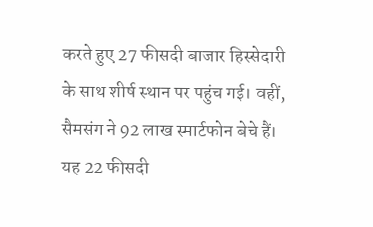करते हुए 27 फीसदी बाजार हिस्सेदारी के साथ शीर्ष स्थान पर पहुंच गई। वहीं, सैमसंग ने 92 लाख स्मार्टफोन बेचे हैं। यह 22 फीसदी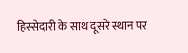हिस्सेदारी के साथ दूसरे स्थान पर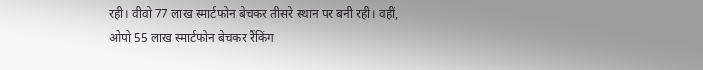रही। वीवो 77 लाख स्मार्टफोन बेचकर तीसरे स्थान पर बनी रही। वहीं, ओपो 55 लाख स्मार्टफोन बेचकर रैंकिंग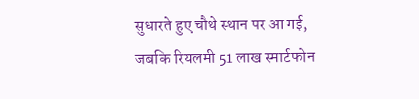सुधारते हुए चौथे स्थान पर आ गई, जबकि रियलमी 51 लाख स्मार्टफोन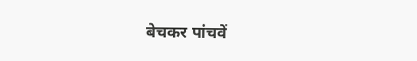बेचकर पांचवें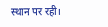स्थान पर रही।